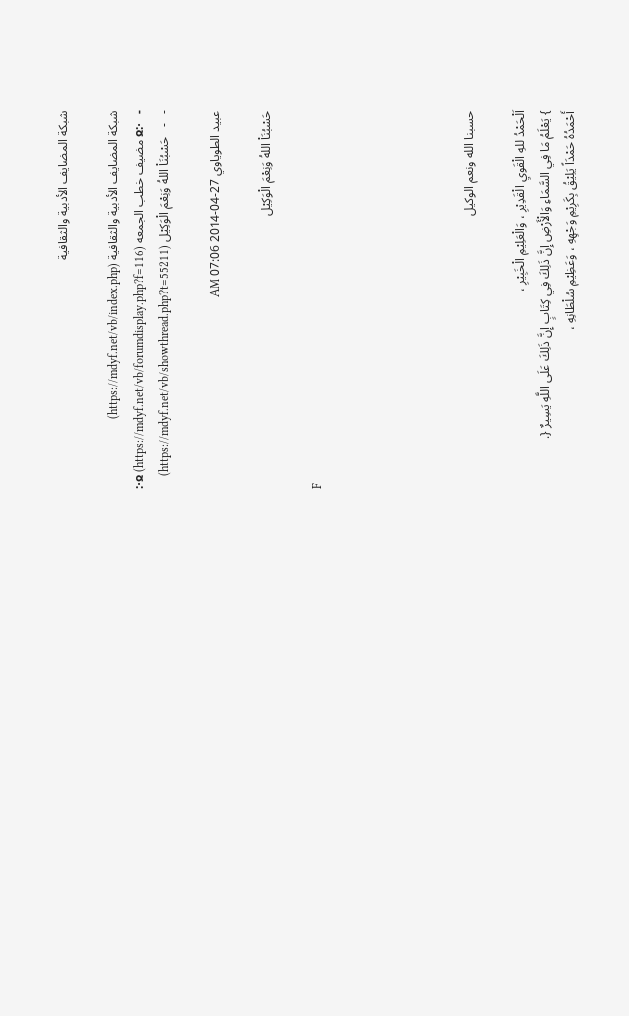شبكة المضايف الأدبية والثقافية

شبكة المضايف الأدبية والثقافية (https://mdyf.net/vb/index.php)
-   ჲ჻ مضيف خطب الجمعه ჻ჲ (https://mdyf.net/vb/forumdisplay.php?f=116)
-   -   حَسْبُنَاْ اللهُ وَنِعْمَ الْوَكِيْل (https://mdyf.net/vb/showthread.php?t=55211)

عبيد الطوياوي 27-04-2014 07:06 AM

حَسْبُنَاْ اللهُ وَنِعْمَ الْوَكِيْل

F





حسبنا الله ونعم الوكيل

اَلْحَمْدُ للهِ الْقَويِ الْقَدِيْرِ ، وَالْعَلِيْمِ الْخَبِيْرِ ،
} يَعْلَمُ مَا فِي السَّمَاءِ وَالْأَرْضِ إِنَّ ذَلِكَ فِي كِتَابٍ إِنَّ ذَلِكَ عَلَى اللَّهِ يَسِيرٌ {.
أَحْمَدُهُ حَمْدَاً يَلِيْقُ بِكَرِيْمِ وَجْهِهِ ، وَعَظِيْمِ سُلْطَانِهِ ،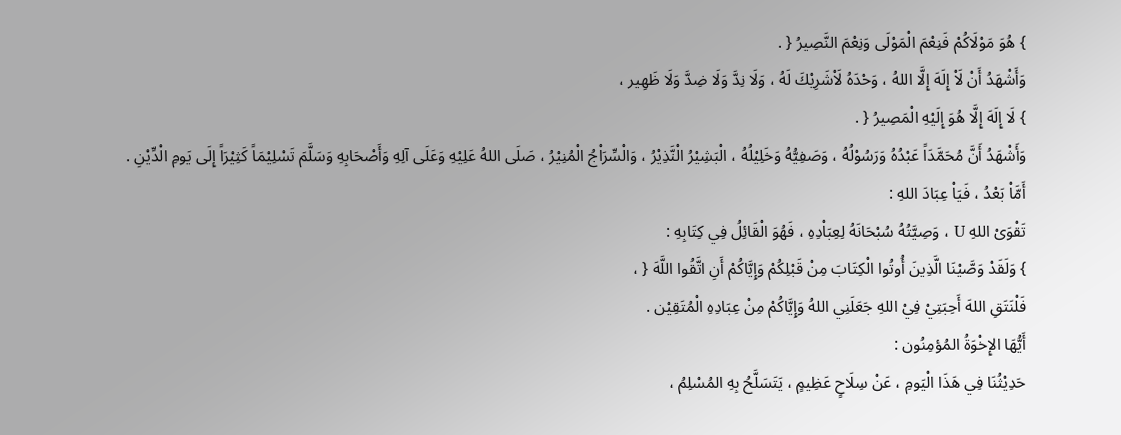} هُوَ مَوْلَاكُمْ فَنِعْمَ الْمَوْلَى وَنِعْمَ النَّصِيرُ { .
وَأَشْهَدُ أَنْ لَاْ إِلَهَ إِلَّا اللهُ ، وَحْدَهُ لَاْشَرِيْكَ لَهُ ، وَلَا نِدَّ وَلَا ضِدَّ وَلَا ظَهِير ،
} لَا إِلَهَ إِلَّا هُوَ إِلَيْهِ الْمَصِيرُ { .
وَأَشْهَدُ أَنَّ مُحَمَّدَاً عَبْدُهُ وَرَسُوْلُهُ ، وَصَفِيُّهُ وَخَلِيْلُهُ ، الْبَشِيْرُ الْنَّذِيْرُ ، وَالْسِّرَاْجُ الْمُنِيْرُ ، صَلَى اللهُ عَلِيْهِ وَعَلَى آلِهِ وَأَصْحَابِهِ وَسَلَّمَ تَسْلِيْمَاً كَثِيْرَاً إِلَى يَومِ الْدِّيْنِ .
أَمَّاْ بَعْدُ ، فَيَاْ عِبَادَ اللهِ :
تَقْوَىْ اللهِ U ، وَصِيَّتُهُ سُبْحَانَهُ لِعِبَاْدِهِ ، فَهُوَ الْقَائِلُ فِي كِتَابِهِ :
} وَلَقَدْ وَصَّيْنَا الَّذِينَ أُوتُوا الْكِتَابَ مِنْ قَبْلِكُمْ وَإِيَّاكُمْ أَنِ اتَّقُوا اللَّهَ { ،
فَلْنَتَقِ اللهَ أَحِبَتِيْ فِيْ اللهِ جَعَلَنِي اللهُ وَإِيَّاكُمْ مِنْ عِبَادِهِ الْمُتَقِيْن .
أَيُّهَا الإِخْوَةُ المُؤمِنُون :
حَدِيْثُنَا فِي هَذَا الْيَومِ ، عَنْ سِلَاحٍ عَظِيمٍ ، يَتَسَلَّحُ بِهِ المُسْلِمُ ،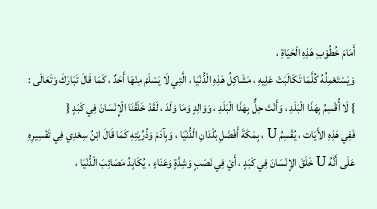أَمَامَ خُطُوْبِ هَذِهِ الْحَيَاةِ ،
وَيَسْتَعْمِلُهُ كُلَّمَا تَكَالَبَتْ عَلِيهِ ، مَشَاكِلُ هَذِهِ الْدُّنْيَا ، الَّتِي لَا يَسْلَمْ مِنْهَا أَحَدٌ ، كَمَا قَالَ تَبَارَكَ وَتَعَالَى :
} لَا أُقْسِمُ بِهَذَا الْبَلَدِ ، وَأَنْتَ حِلٌّ بِهَذَا الْبَلَدِ ، وَوَالِدٍ وَمَا وَلَدَ ، لَقَدْ خَلَقْنَا الْإِنْسَانَ فِي كَبَدٍ {
فَفِي هَذِهِ الأَيَات ، يُقْسِمُ U ، بِمَكَةَ أَفْضَلِ بُلْدَانِ الْدُّنْيَا ، وَبِآدَمَ وَذُرِّيَتِهِ كَمَا قَالَ ابْنُ سِعْدِي فِي تَفْسِيرِهِ
عَلَى أَنَّهُ U خَلَقَ الِإنْسَانَ فِي كَبَدٍ ، أَيْ فِي نَصَبٍ وَشِدَّةٍ وَعَنَاءٍ ، يُكَابِدُ مَصَائِبَ الْدُّنْيَا ،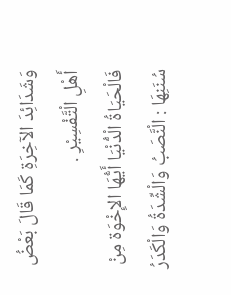وَشَدَائِدَ الآخِرَةِ كَمَا قَالَ بَعْضُ أَهْلِ الْتَّفْسِيْرِ .
فَالْحَيَاةُ الْدُّنْيَا أَيُّهَا الإِخْوَة مِنْ سُنَنِهَا : الْنَّصَبُ وَالْشِّدَةُ وَالْكَدَرُ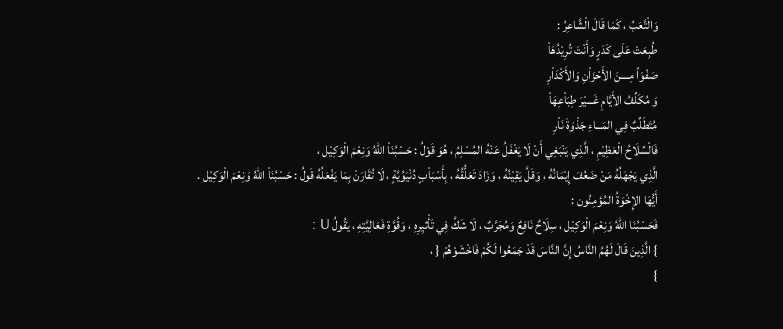وَالْتَّعَبُ ، كَمَا قَالَ الْشَّاعِرُ :
طُبِعَتْ عَلَى كَدَرٍ وَأَنْتَ تُرِيْدُهَاْ
صَفْوَاً مِــــنَ الأَحْزَاْنِ وَالأَكْدَاْرِ
وَ مُكَلِّفُ الأَيَّامِ غَـــيْرَ طِبَاْعِهَاْ
مُتَطَلِّبٌ فِي المَـــاءِ جَذْوَةَ نَاْرِ
فَالْسِّلَاحُ الْعَظِيْمِ ، الَّذِي يَنْبَغِي أَنْ لَا يَغْفَلُ عَنْهُ المُسْلِمُ ، هُوَ قَوْلُ : حَسْبُنَاْ اللهُ وَنِعْمَ الْوَكِيْل ،
الَّذِي يَجْهَلُهُ مَنْ ضَعُفَ إِيْمَانُهُ ، وَقَلَّ يَقِيْنُهُ ، وَزَادَ تَعَلُّقُهُ ، بِأَسْبَاْبٍ دُنْيَوُيَّةٍ ، لَا تُقَارَنْ بِمَا يَفْعَلُهُ قَولُ : حَسْبُنَاْ اللهُ وَنِعْمَ الْوَكِيْل .
أَيُّهَا الإِخْوَةُ المُؤمِنُون :
فَحَسْبُنَا اللهُ وَنِعْمَ الْوَكِيْل ، سِلَاحٌ نَافِعٌ وَمُجَرَّبٌ ، لَا شَكَّ فِي تَأْثيِرِهِ ، وَقُوَّةِ فَعَالِيَّتِهِ ، يَقُولُ U :
} الَّذِينَ قَالَ لَهُمُ النَّاسُ إِنَّ النَّاسَ قَدْ جَمَعُوا لَكُمْ فَاخْشَوْهُمْ { ،
}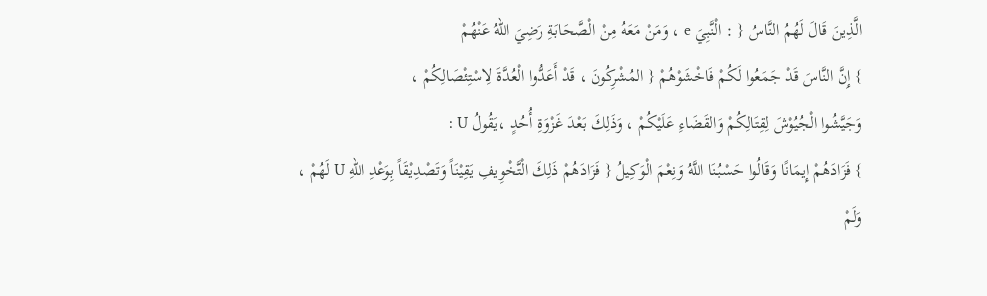الَّذِينَ قَالَ لَهُمُ النَّاسُ { : الْنَّبِيَ e ، وَمَنْ مَعَهُ مِنْ الْصَّحَابَةِ رَضِيَ اللهُ عَنْهُمْ
} إِنَّ النَّاسَ قَدْ جَمَعُوا لَكُمْ فَاخْشَوْهُمْ { المُشْرِكُونَ ، قَدْ أَعَدُّوا الْعُدَّةَ لِاسْتِئْصَالِكُمْ ،
وَجَيَّشُوا الْجُيُوْشَ لِقِتَالِكُمْ وَالقَضَاءِ عَلَيْكُمْ ، وَذَلِكَ بَعْدَ غَزْوَةِ أُحُدٍ ،يَقُولُ U :
} فَزَادَهُمْ إِيمَانًا وَقَالُوا حَسْبُنَا اللَّهُ وَنِعْمَ الْوَكِيلُ { فَزَادَهُمْ ذَلِكَ الْتَّخْوِيفِ يَقِيْنَاً وَتَصْدِيْقَاً بِوَعْدِ اللهِ U لَهُمْ ،
وَلَمْ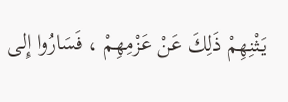يَثْنِهِمْ ذَلِكَ عَنْ عَزْمِهِمْ ، فَسَارُوا إِلى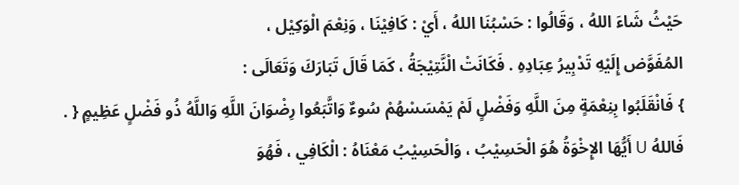حَيْثُ شَاءَ اللهُ ، وَقَالُوا : حَسْبُنَا اللهُ ، أَيْ : كَافِيْنَا ، وَنِعْمَ الْوَكِيْل ،
المُفَوَّض إِلَيْهِ تَدْبِيرُ عِبَادِهِ . فَكَانَتْ الْنَّتِيْجَةُ ، كَمَا قَالَ تَبَارَكَ وَتَعَالَى :
} فَانْقَلَبُوا بِنِعْمَةٍ مِنَ اللَّهِ وَفَضْلٍ لَمْ يَمْسَسْهُمْ سُوءٌ وَاتَّبَعُوا رِضْوَانَ اللَّهِ وَاللَّهُ ذُو فَضْلٍ عَظِيمٍ { .
فَاللهُ U أَيُّهَا الإِخْوَةُ هُوَ الْحَسِيْبُ ، وَالْحَسِيْبُ مَعْنَاهُ : الْكَافِي ، فَهُوَ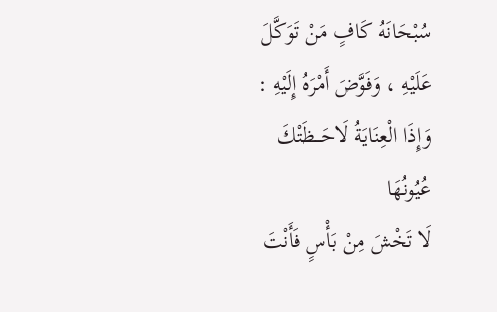سُبْحَانَهُ كَافٍ مَنْ تَوَكَّلَ عَلَيْهِ ، وَفَوَّضَ أَمْرَهُ إِلَيْهِ : وَإِذَا الْعِنَايَةُ لَاحَـــظَتْكَ عُيُونُهَا
لَا تَخْشَ مِنْ بَأْسٍ فَأَنْتَ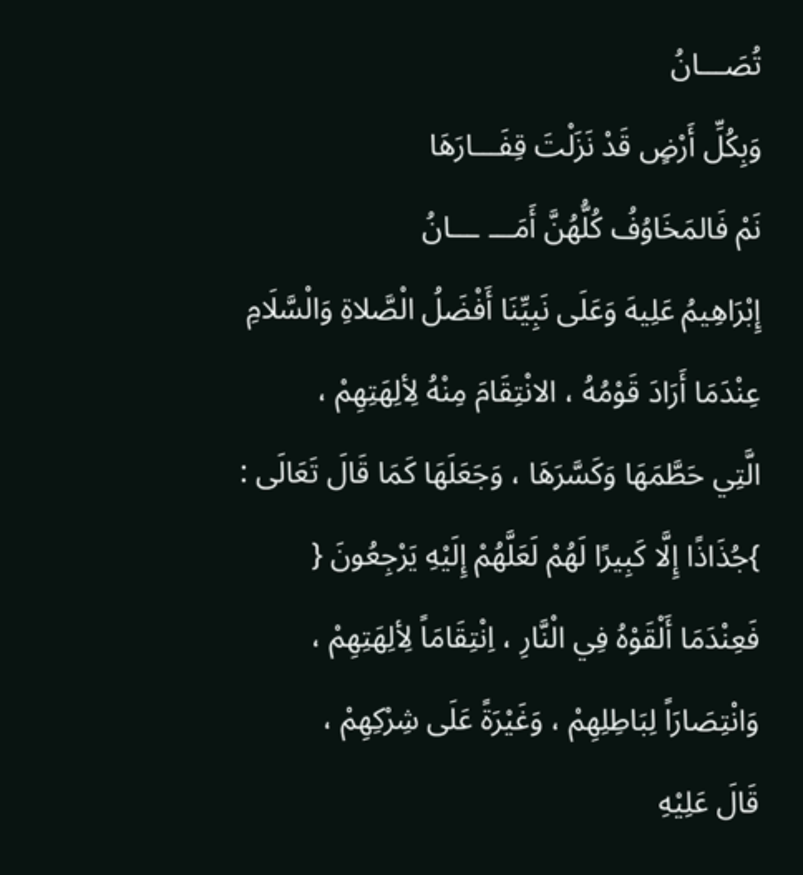تُصَـــانُ
وَبِكُلِّ أَرْضٍ قَدْ نَزَلْتَ قِفَـــارَهَا
نَمْ فَالمَخَاوُفُ كُلُّهُنَّ أَمَـــ ـــانُ
إِبْرَاهِيمُ عَلِيهَ وَعَلَى نَبِيِّنَا أَفْضَلُ الْصَّلاةِ وَالْسَّلَامِ عِنْدَمَا أَرَادَ قَوْمُهُ ، الانْتِقَامَ مِنْهُ لِألِهَتِهِمْ ،
الَّتِي حَطَّمَهَا وَكَسَّرَهَا ، وَجَعَلَهَا كَمَا قَالَ تَعَالَى :
}جُذَاذًا إِلَّا كَبِيرًا لَهُمْ لَعَلَّهُمْ إِلَيْهِ يَرْجِعُونَ {
فَعِنْدَمَا أَلْقَوْهُ فِي الْنَّارِ ، اِنْتِقَامَاً لِألِهَتِهِمْ ، وَانْتِصَارَاً لِبَاطِلِهِمْ ، وَغَيْرَةً عَلَى شِرْكِهِمْ ،
قَالَ عَلِيْهِ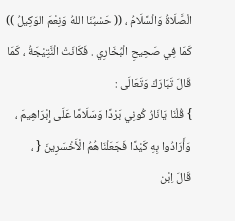الْصَّلَاةُ وَالْسَّلَامُ ، (( حَسْبُنَا اللهُ وَنِعْمَ الوَكِيلُ ))
كَمَا فِي صَحِيحِ الْبُخَارِي . فَكَانَتْ الْنَّتِيْجَةُ ، كَمَا قَالَ تَبَارَكَ وَتَعَالَى :
} قُلْنَا يَانَارُ كُونِي بَرْدًا وَسَلَامًا عَلَى إِبْرَاهِيمَ ، وَأَرَادُوا بِهِ كَيْدًا فَجَعَلْنَاهُمُ الْأَخْسَرِينَ { ،
قَالَ اِبْن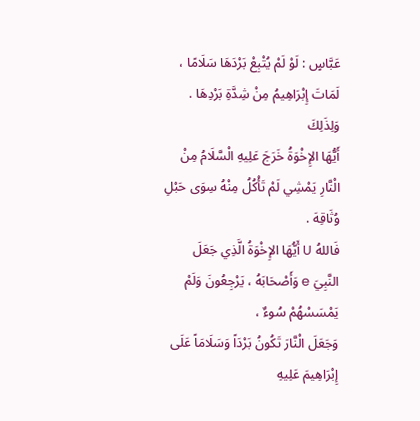عَبَّاسٍ : لَوْ لَمْ يُتْبِعْ بَرْدَهَا سَلَامًا ، لَمَاتَ إِبْرَاهِيمُ مِنْ شِدَّةِ بَرْدِهَا . وَلِذَلِكَ
أَيُّهَا الإِخْوَةُ خَرَجَ عَلِيهِ الْسَّلَامُ مِنْ الْنَّارِ يَمْشِي لَمْ تَأْكُلُ مِنْهُ سِوَى حَبْلِ وُثَاقِهَ .
فَاللهُ U أَيُّهَا الإِخْوَةُ الَّذِي جَعَلَ النَّبِيَ e وَأَصْحَابَهُ ، يَرْجِعُونَ وَلَمْ يَمْسَسْهُمْ سُوءٌ ،
وَجَعَلَ الْنَّارَ تَكُونُ بَرْدَاً وَسَلَامَاً عَلَى إِبْرَاهِيمَ عَلِيهِ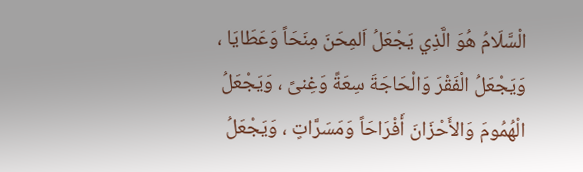الْسَّلَامُ هُوَ الَّذِي يَجْعَلُ اَلمِحَنَ مِنَحَاً وَعَطَايَا ،
وَيَجْعَلُ الْفَقْرَ وَالْحَاجَةَ سِعَةً وَغِنىً ، وَيَجْعَلُ الْهُمُومَ وَالأَحْزَانَ أَفْرَاحَاً وَمَسَرَّاتٍ ، وَيَجْعَلُ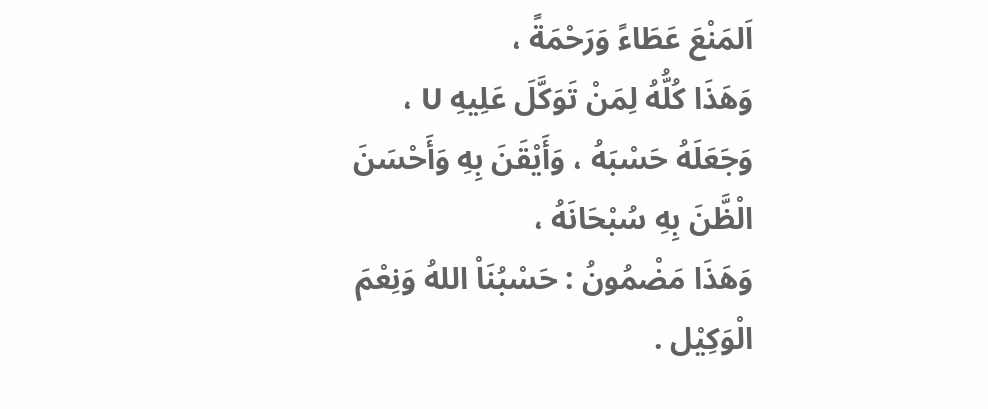اَلمَنْعَ عَطَاءً وَرَحْمَةً ،
وَهَذَا كُلُّهُ لِمَنْ تَوَكَّلَ عَلِيهِ U ، وَجَعَلَهُ حَسْبَهُ ، وَأَيْقَنَ بِهِ وَأَحْسَنَ الْظَّنَ بِهِ سُبْحَانَهُ ،
وَهَذَا مَضْمُونُ : حَسْبُنَاْ اللهُ وَنِعْمَ الْوَكِيْل .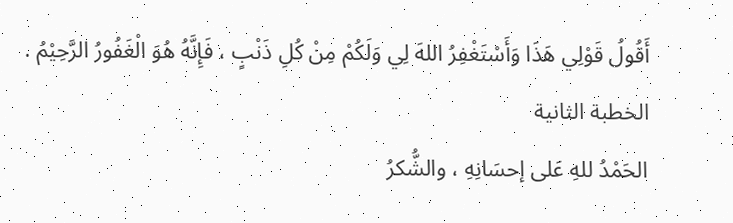أَقُولُ قَوْلِي هَذَا وَأَسْتَغْفِرُ اللهَ لِي وَلَكُمْ مِنْ كُلِ ذَنْبٍ ، فَإِنَّهُ هُوَ الْغَفُورُ الرَّحِيْمُ .
الخطبة الثانية
الحَمْدُ للهِ عَلى إحسَانِهِ ، والشُّكرُ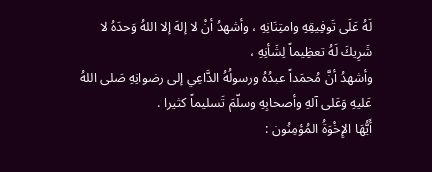لَهُ عَلَى تَوفِيقِهِ وامتِنَانِهِ ، وأشهدُ أنْ لا إلهَ إلا اللهُ وَحدَهُ لا شَرِيكَ لَهُ تعظِيماً لِشَأنِهِ ،
وأشهدُ أنَّ مُحمَداً عبدُهُ ورسولُهُ الدَّاعِي إلى رضوانِهِ صَلى اللهُ عَليهِ وَعَلى آلهِ وأصحابِهِ وسلّمَ تَسليماً كثيرا .
أَيُّهَا الإِخْوَةُ المُؤمِنُون :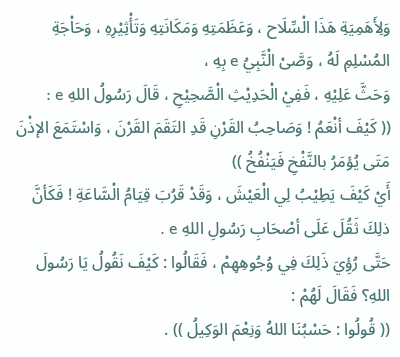وَلِأَهَمِيَةِ هَذَا الْسِّلَاح ، وَعَظَمَتِهِ وَمَكَانَتِهِ وَتَأْثِيْرِهِ ، وَحَاْجَةِ المُسْلِمِ لَهُ ، وَصَّىْ الْنَّبِيُ e بِهِ ،
وَحَثَّ عَلِيْهِ ، فَفِيْ الْحَدِيْثِ الْصَّحِيْحِ ، قَالَ رَسُولُ اللهِ e :
(( كَيْفَ أنْعَمُ ! وَصَاحِبُ القَرْنِ قَدِ التَقَمَ القَرْنَ ، وَاسْتَمَعَ الإذْنَ مَتَى يُؤمَرُ بالنَّفْخِ فَيَنْفُخُ ))
أَيْ كَيْفَ يَطِيْبُ لِي الْعَيْشَ ، وَقَدْ قَرُبَ قِيَامُ الْسَّاعَةِ ! فَكَأنَّ ذلِكَ ثَقُلَ عَلَى أصْحَابِ رَسُولِ اللهِ e .
حَتَّى رُؤِيَ ذَلِكَ فِي وُجُوهِهِمْ ، فَقَالُوا : كَيْفَ نَقُولُ يَا رَسُولَ اللهِ؟ فَقَالَ لَهُمْ :
(( قُولُوا : حَسْبُنَا اللهُ وَنِعْمَ الوَكِيلُ )) .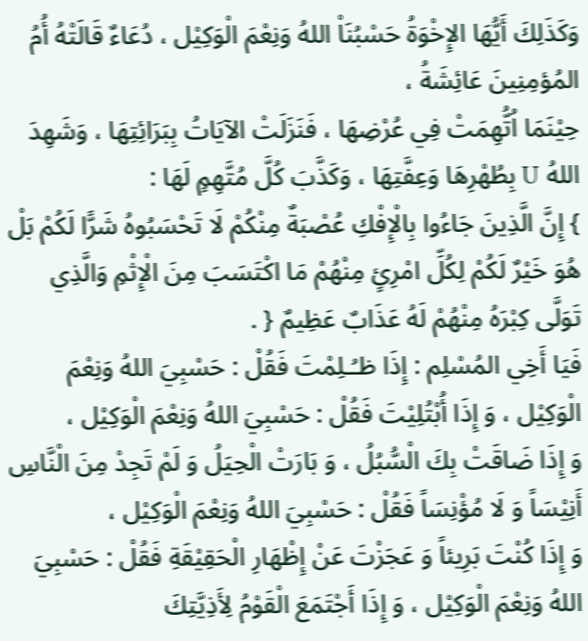وَكَذَلِكَ أَيُّهَا الإِخْوَةُ حَسْبُنَاْ اللهُ وَنِعْمَ الْوَكِيْل ، دُعَاءٌ قَالَتْهُ أُمُ المُؤمِنِينَ عَائِشَةُ ،
حِيْنَمَا اُتُّهِمَتْ فِي عُرْضِهَا ، فَنَزَلَتْ الآيَاتُ بِبَرَائِتِهَا ، وَشَهِدَ اللهُ U بِطُهْرِهَا وَعِفَّتِهَا ، وَكَذَّبَ كُلَّ مُتَّهِمٍ لَهَا :
} إِنَّ الَّذِينَ جَاءُوا بِالْإِفْكِ عُصْبَةٌ مِنْكُمْ لَا تَحْسَبُوهُ شَرًّا لَكُمْ بَلْ هُوَ خَيْرٌ لَكُمْ لِكُلِّ امْرِئٍ مِنْهُمْ مَا اكْتَسَبَ مِنَ الْإِثْمِ وَالَّذِي تَوَلَّى كِبْرَهُ مِنْهُمْ لَهُ عَذَابٌ عَظِيمٌ { .
فَيَا أَخِي المُسْلِم : إِذَا ظـُـلِمْتَ فَقُلْ : حَسْبِيَ اللهُ وَنِعْمَ الْوَكِيْل ، وَ إِذَا أُبْتُلِيْتَ فَقُلْ : حَسْبِيَ اللهُ وَنِعْمَ الْوَكِيْل ،
وَ إِذَا ضَاقَتْ بِكَ الْسُّبُلُ ، وَ بَارَتْ الْحِيَلُ وَ لَمْ تَجِدْ مِنَ الْنَّاسِ أَنِيْسَاً وَ لَا مُؤْنِسَاً فَقُلْ : حَسْبِيَ اللهُ وَنِعْمَ الْوَكِيْل ،
وَ إِذَا كُنْتَ بَرِيئاً وَ عَجَزْتَ عَنْ إِظْهَارِ الْحَقِيْقَةِ فَقُلْ : حَسْبِيَ اللهُ وَنِعْمَ الْوَكِيْل ، وَ إِذَا أَجْتَمَعَ الْقَوْمُ لِأَذِيَّتِكَ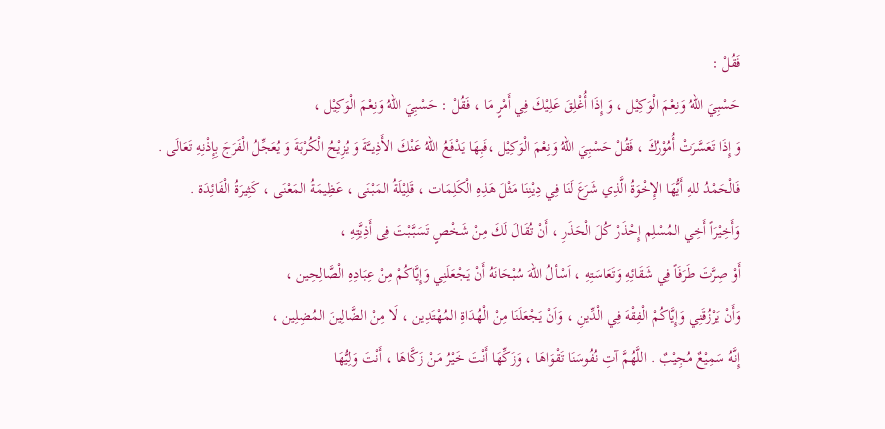فَقُلْ :
حَسْبِيَ اللهُ وَنِعْمَ الْوَكِيْل ، وَ إِذَا أُغْلِقَ عَلِيْكَ فِي أَمْرٍ مَا ، فَقُلْ : حَسْبِيَ اللهُ وَنِعْمَ الْوَكِيْل ،
وَ إِذَا تَعَسَّرَتْ أُمُوْرُكَ ، فَقُلْ حَسْبِيَ اللهُ وَنِعْمَ الْوَكِيْل ،فَبِهَا يَدْفَعُ اللهُ عَنْكَ الأَذِيــَّةَ وَ يُزِيْحُ الْكُرْبَةَ وَ يُعَجِّلُ الْفَرَجَ بِإِذْنِهِ تَعَالَى .
فَالْحَمْدُ للهِ أَيُّهَا الإِخْوَةُ الَّذِي شَرَعَ لَنَا فِي دِيْنِنَا مَثْلَ هَذِهِ الْكَلِمَات ، قَلِيْلَةُ المَبْنَى ، عَظِيمَةُ المَعْنَى ، كَثِيرَةُ الْفَائِدَة .
وَأَخِيْرَاً أَخِي المُسْلِم إِحْذَرْ كُلَ الْحَذَرِ ، أَنْ تُقَالَ لَكَ مِنْ شَخْصٍ تَسَبَّبْتَ فِى أَذِيَّتِهِ ،
أَوْ صِرَّتَ طَرَفَاً فِي شَقَائِهِ وَتَعَاسَتِهِ ، اَسْألُ اللهَ سُبْحَانَهُ أَنْ يَجْعَلَنِي وَإِيَّاكُمْ مِنْ عِبَادِهِ الْصَّالِحِين ،
وَأَنْ يَرْزُقَنِي وَإِيَّاكُمْ الْفِقْهَ فِي الْدِّينِ ، وَاَنْ يَجْعَلَنَا مِنْ الْهُدَاةِ المُهْتَدِين ، لَا مِنْ الضَّالِينَ المُضِلِين ،
إِنَّهُ سَمِيْعٌ مُجِيْبٌ . اللَّهُمَّ آتِ نُفُوسَنَا تَقْوَاهَا ، وَزَكِّهَا أَنْتَ خَيْرُ مَنْ زَكَّاهَا ، أَنْتَ وَلِيُّهَا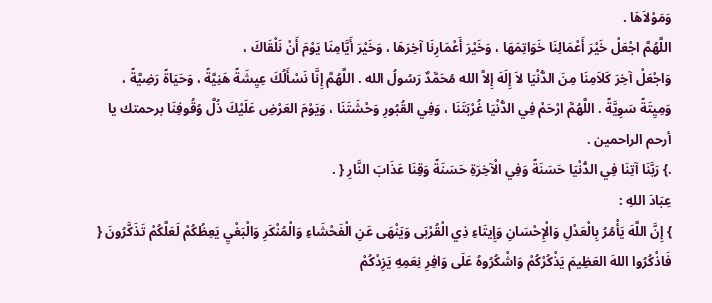وَمَوْلاَهَا .
اللَّهُمَّ اجْعَلْ خَيْرَ أَعْمَالِنَا خَوَاتِمَهَا ، وَخَيْرَ أَعْمَارِنَا آخِرَهَا ، وَخَيْرَ أَيَّامِنَا يَوْمَ أَنْ نَلْقَاكَ ،
وَاجْعَلْ آخِرَ كَلاَمِنَا مِنَ الدُّنْيَا لاَ إِلَهَ إِلاَّ الله مُحَمَّدٌ رَسُولُ الله . اللَّهُمَّ إِنَّا نَسْأَلُكَ عِيِشَةً هَنِيَّةً ، وَحَيَاةً رَضِيَّةً ،
وَمِيِتَةً سَوِيَّةً . اللَّهُمَّ ارْحَمْ فِي الدُّنْيَا غُرْبَتَنَا ، وَفِي القُبُورِ وَحْشَتَنَا ، وَيَوْمَ العَرْضِ عَلَيْكَ ذُلَّ وُقُوفِنَا برحمتك يا أرحم الراحمين .
.} رَبَّنَا آتِنَا فِي الدُّنْيَا حَسَنَةً وَفِي الْآخِرَةِ حَسَنَةً وَقِنَا عَذَابَ النَّارِ { .
عِبَادَ اللهِ :
} إِنَّ اللَّهَ يَأْمُرُ بِالْعَدْلِ وَالْإِحْسَانِ وَإِيتَاءِ ذِي الْقُرْبَى وَيَنْهَى عَنِ الْفَحْشَاءِ وَالْمُنْكَرِ وَالْبَغْيِ يَعِظُكُمْ لَعَلَّكُمْ تَذَكَّرُونَ {
فَاذْكُرُوا اللهَ العَظِيمَ يَذْكُرْكُمْ وَاشْكُرُوهُ عَلَى وَافِرِ نِعَمِهِ يَزِدْكُمْ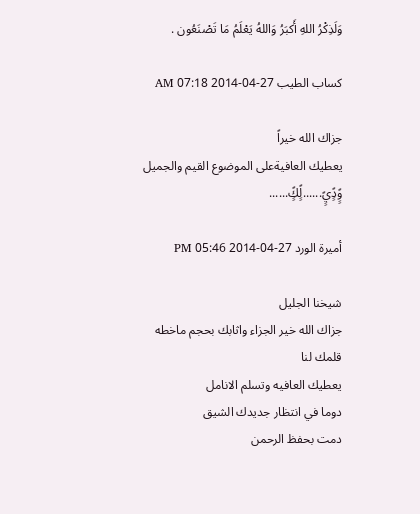وَلَذِكْرُ اللهِ أَكبَرُ وَاللهُ يَعْلَمُ مَا تَصْنَعُون .

كساب الطيب 27-04-2014 07:18 AM

جزاك الله خيراً
يعطيك العافيةعلى الموضوع القيم والجميل
وًٍدًٍيًٍ......لًٍكًٍ......

أميرة الورد 27-04-2014 05:46 PM

شيخنا الجليل
جزاك الله خير الجزاء واثابك بحجم ماخطه قلمك لنا
يعطيك العافيه وتسلم الانامل
دوما في انتظار جديدك الشيق
دمت بحفظ الرحمن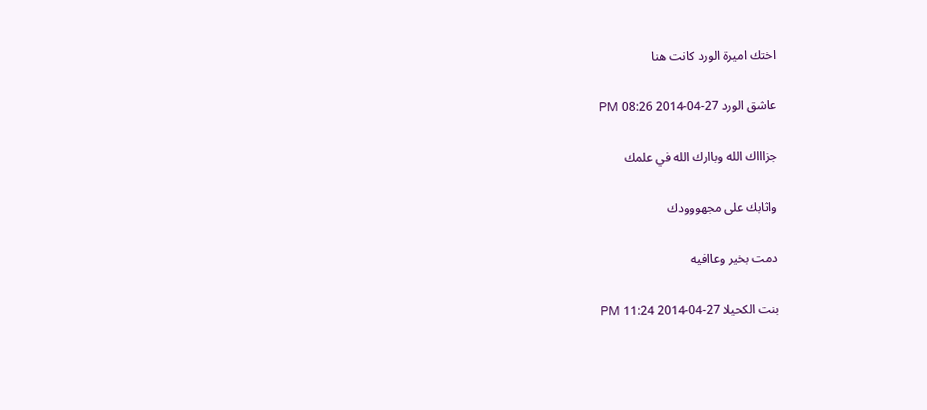اختك اميرة الورد كانت هنا

عاشق الورد 27-04-2014 08:26 PM

جزاااك الله وباارك الله في علمك

واثابك على مجهووودك

دمت بخير وعاافيه

بنت الكحيلا 27-04-2014 11:24 PM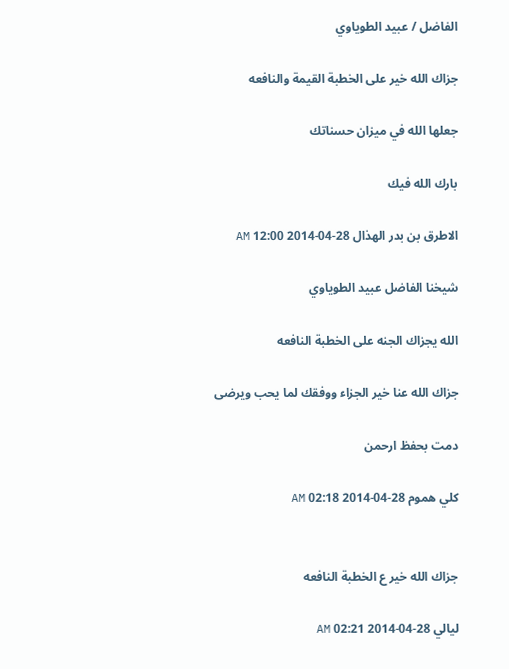الفاضل / عبيد الطوياوي

جزاك الله خير على الخطبة القيمة والنافعه

جعلها الله في ميزان حسناتك

بارك الله فيك

الاطرق بن بدر الهذال 28-04-2014 12:00 AM

شيخنا الفاضل عبيد الطوياوي

الله يجزاك الجنه على الخطبة النافعه

جزاك الله عنا خير الجزاء ووفقك لما يحب ويرضى

دمت بحفظ ارحمن

كلي هموم 28-04-2014 02:18 AM


جزاك الله خير ع الخطبة النافعه

ليالي 28-04-2014 02:21 AM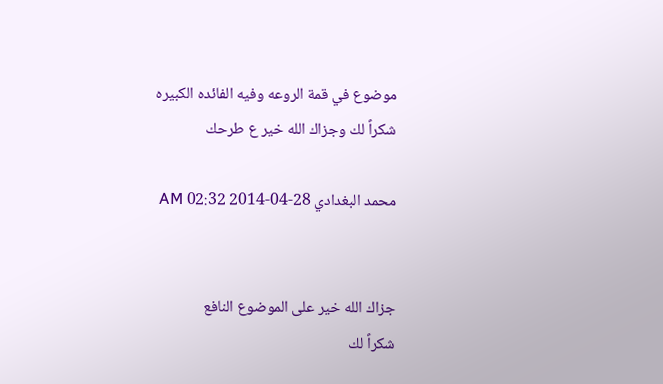موضوع في قمة الروعه وفيه الفائده الكبيره
شكراً لك وجزاك الله خير ع طرحك

محمد البغدادي 28-04-2014 02:32 AM


جزاك الله خير على الموضوع النافع
شكراً لك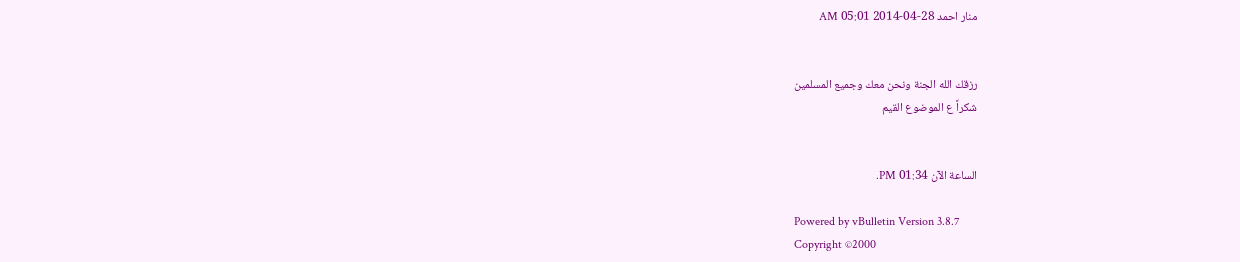منار احمد 28-04-2014 05:01 AM


رزقك الله الجنة ونحن معك وجميع المسلمين
شكراً ع الموضوع القيم


الساعة الآن 01:34 PM.

Powered by vBulletin Version 3.8.7
Copyright ©2000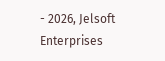- 2026, Jelsoft Enterprises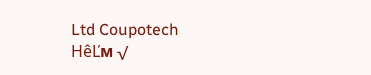Ltd Coupotech
HêĽм √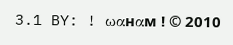3.1 BY: ! ωαнαм ! © 2010